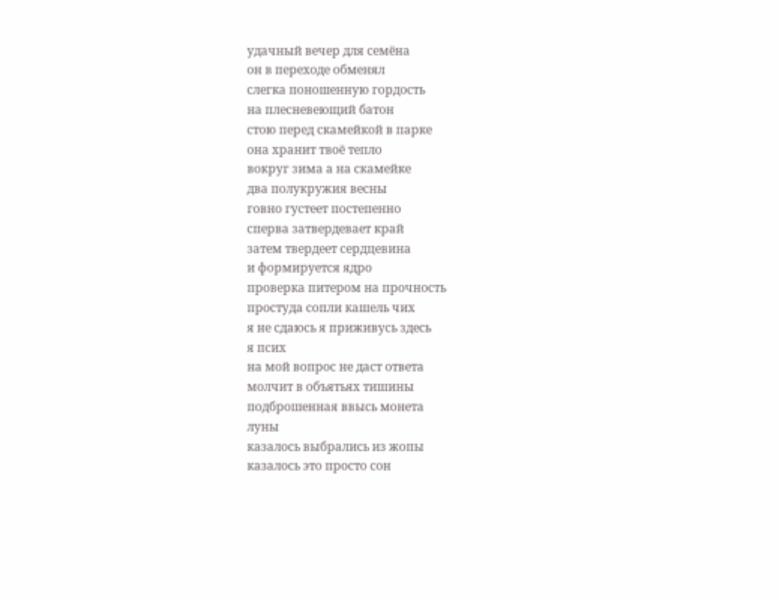удачный вечер для семёна
он в переходе обменял
слегка поношенную гордость
на плесневеющий батон
стою перед скамейкой в парке
она хранит твоё тепло
вокруг зима а на скамейке
два полукружия весны
говно густеет постепенно
сперва затвердевает край
затем твердеет сердцевина
и формируется ядро
проверка питером на прочность
простуда сопли кашель чих
я не сдаюсь я приживусь здесь
я псих
на мой вопрос не даст ответа
молчит в объятьях тишины
подброшенная ввысь монета
луны
казалось выбрались из жопы
казалось это просто сон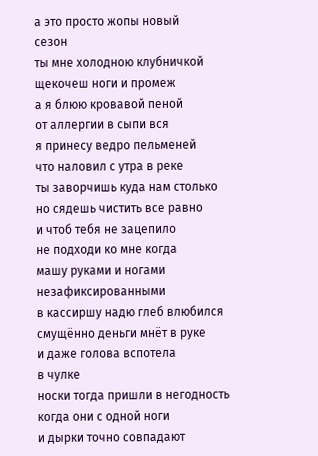а это просто жопы новый
сезон
ты мне холодною клубничкой
щекочеш ноги и промеж
а я блюю кровавой пеной
от аллергии в сыпи вся
я принесу ведро пельменей
что наловил с утра в реке
ты заворчишь куда нам столько
но сядешь чистить все равно
и чтоб тебя не зацепило
не подходи ко мне когда
машу руками и ногами
незафиксированными
в кассиршу надю глеб влюбился
смущённо деньги мнёт в руке
и даже голова вспотела
в чулке
носки тогда пришли в негодность
когда они с одной ноги
и дырки точно совпадают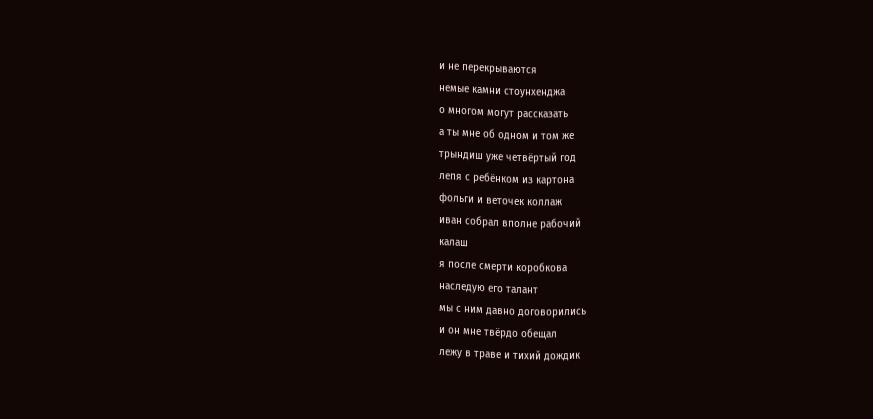и не перекрываются
немые камни стоунхенджа
о многом могут рассказать
а ты мне об одном и том же
трындиш уже четвёртый год
лепя с ребёнком из картона
фольги и веточек коллаж
иван собрал вполне рабочий
калаш
я после смерти коробкова
наследую его талант
мы с ним давно договорились
и он мне твёрдо обещал
лежу в траве и тихий дождик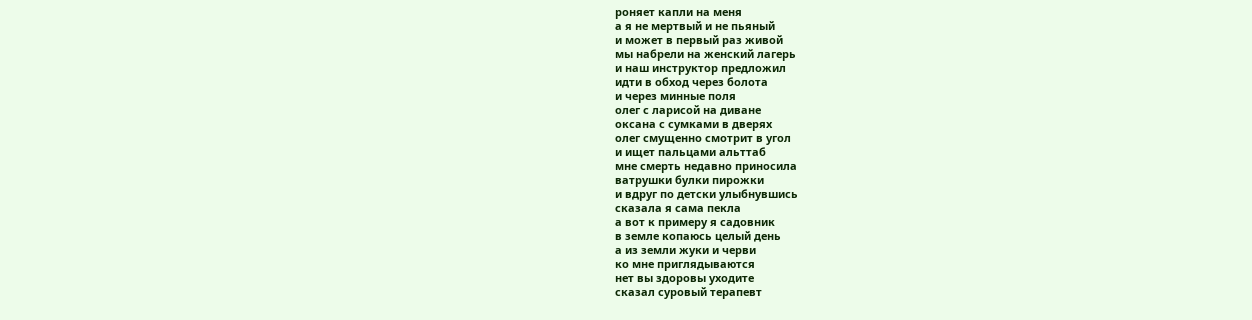роняет капли на меня
а я не мертвый и не пьяный
и может в первый раз живой
мы набрели на женский лагерь
и наш инструктор предложил
идти в обход через болота
и через минные поля
олег с ларисой на диване
оксана с сумками в дверях
олег смущенно смотрит в угол
и ищет пальцами альттаб
мне смерть недавно приносила
ватрушки булки пирожки
и вдруг по детски улыбнувшись
сказала я сама пекла
а вот к примеру я садовник
в земле копаюсь целый день
а из земли жуки и черви
ко мне приглядываются
нет вы здоровы уходите
сказал суровый терапевт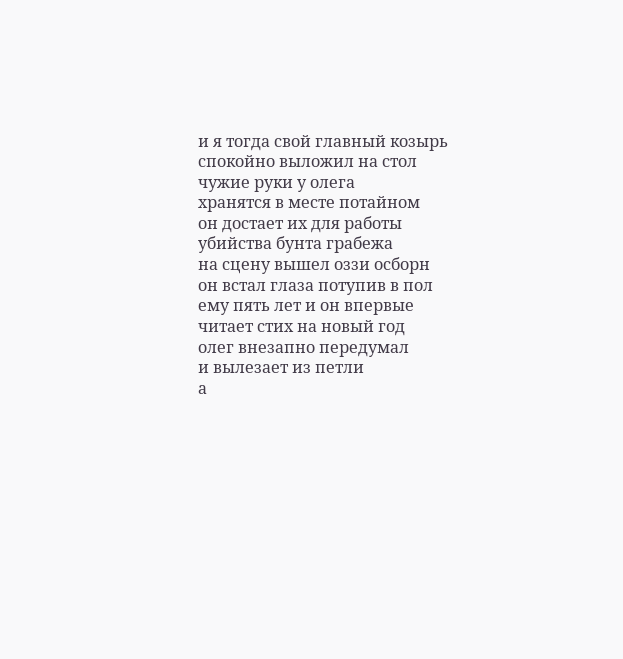и я тогда свой главный козырь
спокойно выложил на стол
чужие руки у олега
хранятся в месте потайном
он достает их для работы
убийства бунта грабежа
на сцену вышел оззи осборн
он встал глаза потупив в пол
ему пять лет и он впервые
читает стих на новый год
олег внезапно передумал
и вылезает из петли
а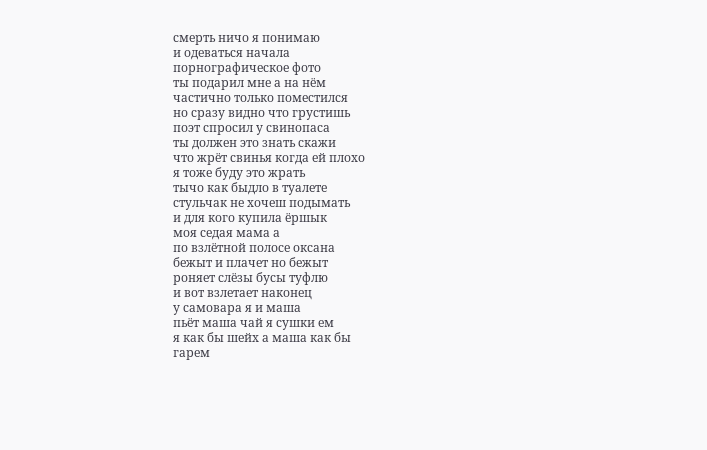смерть ничо я понимаю
и одеваться начала
порнографическое фото
ты подарил мне а на нём
частично только поместился
но сразу видно что грустишь
поэт спросил у свинопаса
ты должен это знать скажи
что жрёт свинья когда ей плохо
я тоже буду это жрать
тычо как быдло в туалете
стульчак не хочеш подымать
и для кого купила ёршык
моя седая мама а
по взлётной полосе оксана
бежыт и плачет но бежыт
роняет слёзы бусы туфлю
и вот взлетает наконец
у самовара я и маша
пьёт маша чай я сушки ем
я как бы шейх а маша как бы
гарем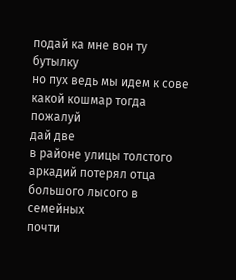подай ка мне вон ту бутылку
но пух ведь мы идем к сове
какой кошмар тогда пожалуй
дай две
в районе улицы толстого
аркадий потерял отца
большого лысого в семейных
почти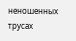неношенных трусах